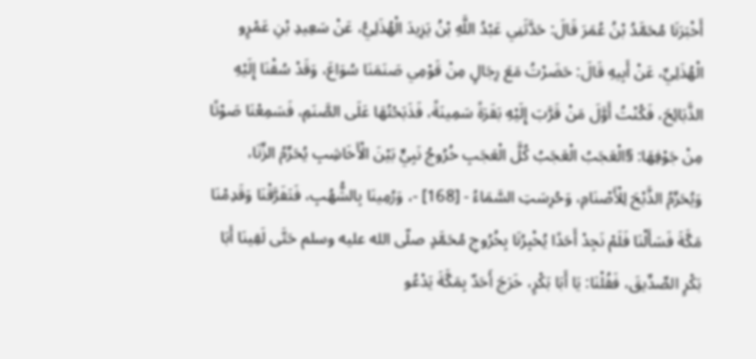أَخْبَرَنَا مُحَمَّدُ بْنُ عُمَرَ قَالَ: حَدَّثَنِي عَبْدُ اللَّهِ بْنُ يَزِيدَ الْهُذَلِيُّ، عَنْ سَعِيدِ بْنِ عَمْرٍو الْهُذَلِيِّ، عَنْ أَبِيهِ قَالَ: حَضَرْتُ مَعَ رِجَالٍ مِنْ قَوْمِي صَنَمَنَا سُوَاعَ، وَقَدْ سُقْنَا إِلَيْهِ الذَّبَائِحَ، فَكُنْتُ أَوَّلَ مَنْ قَرَّبَ إِلَيْهِ بَقَرَةً سَمِينَةً، فَذَبَحْتُهَا عَلَى الصَّنَمِ، فَسَمِعْنَا صَوْتًا مِنْ جَوْفِهَا: §الْعَجَبُ الْعَجَبُ كُلَّ الْعَجَبِ خُرُوجُ نَبِيٍّ بَيْنَ الْأَخَاشِبِ يُحَرِّمُ الزِّنَا، وَيُحَرِّمُ الذَّبْحَ لِلْأَصْنَامِ، وَحُرِسَتِ السَّمَاءُ - [168] -، وَرُمِينَا بِالشُّهُبِ، فَتَفَرَّقْنَا وَقَدِمْنَا مَكَّةَ فَسَأَلْنَا فَلَمْ نَجِدْ أَحَدًا يُخْبِرُنَا بِخُرُوجِ مُحَمَّدٍ صلّى الله عليه وسلم حَتَّى لَقِينَا أَبَا بَكْرٍ الصِّدِّيقَ، فَقُلْنَا: يَا أَبَا بَكْرٍ، خَرَجَ أَحَدٌ بِمَكَّةَ يَدْعُو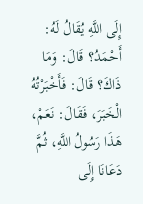إِلَى اللَّهِ يُقَالُ لَهُ: أَحْمَدُ؟ قَالَ: وَمَا ذَاكَ؟ قَالَ: فَأَخْبَرْتُهُ الْخَبَرَ، فَقَالَ: نَعَمْ، هَذَا رَسُولُ اللَّهِ، ثُمَّ دَعَانَا إِلَى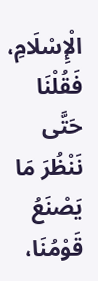الْإِسْلَامِ، فَقُلْنَا حَتَّى نَنْظُرَ مَا يَصْنَعُ قَوْمُنَا،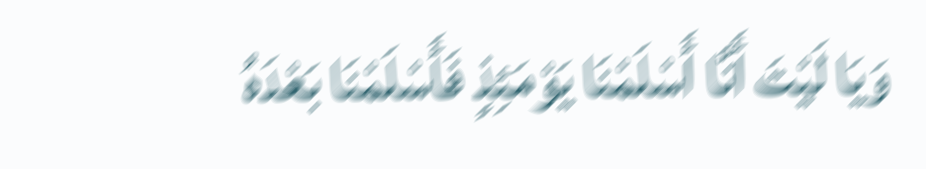وَيَا لَيْتَ أَنَّا أَسْلَمْنَا يَوْمَئِذٍ فَأَسْلَمْنَا بَعْدَهُ